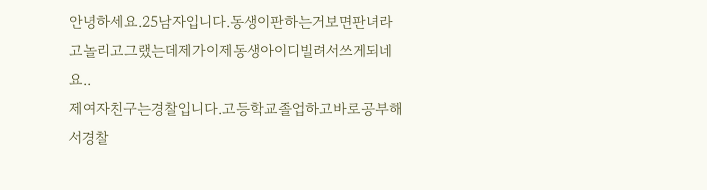안녕하세요.25남자입니다.동생이판하는거보면판녀라고놀리고그랬는데제가이제동생아이디빌려서쓰게되네요..
제여자친구는경찰입니다.고등학교졸업하고바로공부해서경찰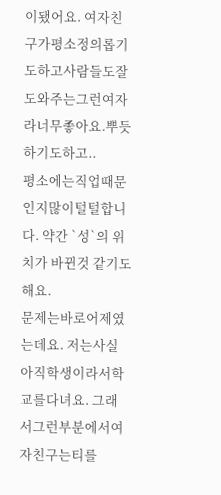이됐어요. 여자친구가평소정의롭기도하고사람들도잘도와주는그런여자라너무좋아요.뿌듯하기도하고..
평소에는직업때문인지많이털털합니다. 약간 `성`의 위치가 바뀐것 같기도해요.
문제는바로어제였는데요. 저는사실아직학생이라서학교를다녀요. 그래서그런부분에서여자친구는티를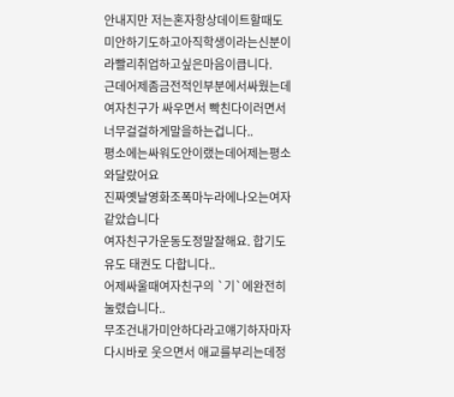안내지만 저는혼자항상데이트할때도미안하기도하고아직학생이라는신분이라빨리취업하고싶은마음이큽니다.
근데어제좀금전적인부분에서싸웠는데 여자친구가 싸우면서 빡친다이러면서너무걸걸하게말을하는겁니다..
평소에는싸워도안이랬는데어제는평소와달랐어요
진짜옛날영화조폭마누라에나오는여자같았습니다
여자친구가운동도정말잘해요. 합기도 유도 태권도 다합니다..
어제싸울때여자친구의 `기`에완전히눌렸습니다..
무조건내가미안하다라고얘기하자마자 다시바로 웃으면서 애교를부리는데정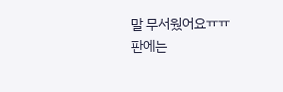말 무서웠어요ㅠㅠ
판에는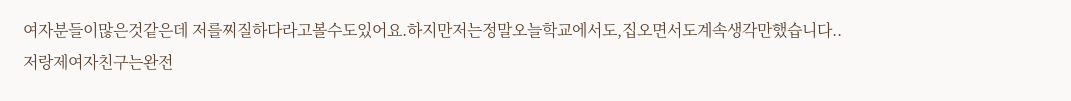여자분들이많은것같은데 저를찌질하다라고볼수도있어요.하지만저는정말오늘학교에서도,집오면서도계속생각만했습니다..
저랑제여자친구는완전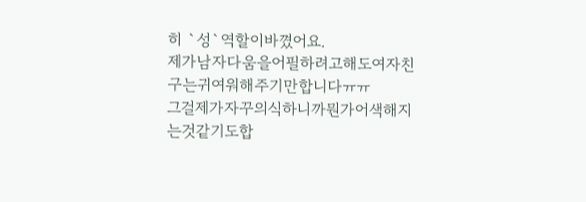히 `성`역할이바꼈어요.
제가남자다움을어필하려고해도여자친구는귀여워해주기만합니다ㅠㅠ
그걸제가자꾸의식하니까뭔가어색해지는것같기도합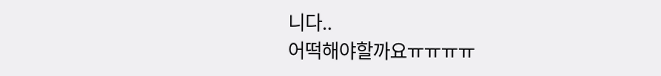니다..
어떡해야할까요ㅠㅠㅠㅠ